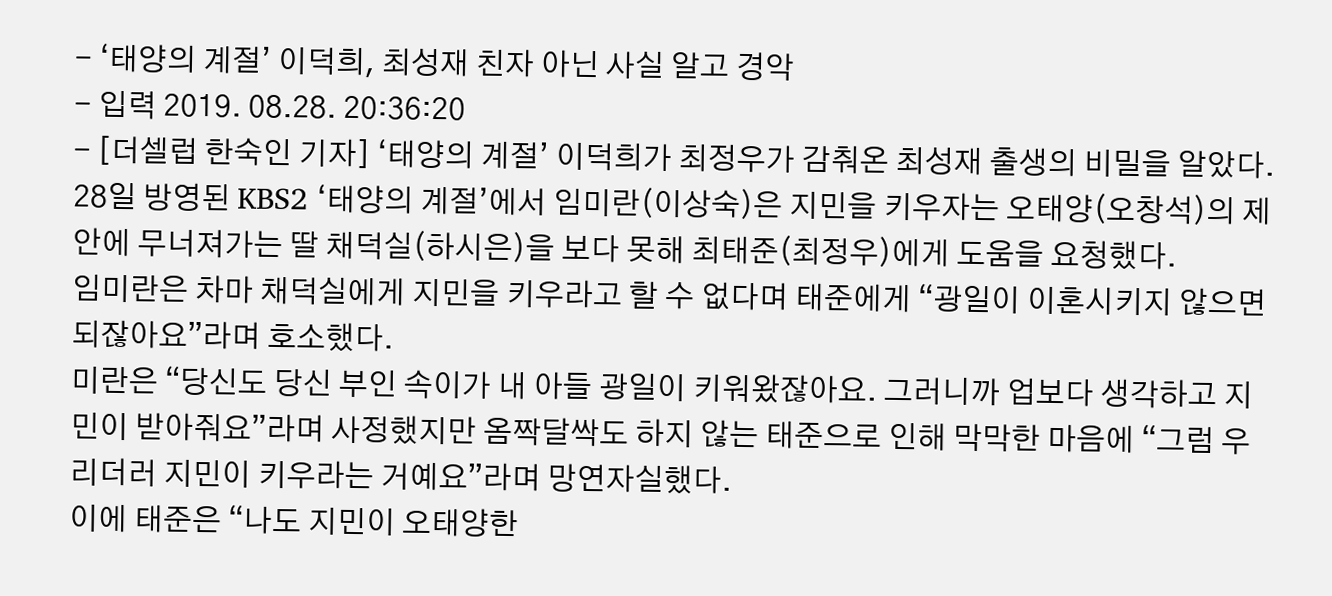- ‘태양의 계절’ 이덕희, 최성재 친자 아닌 사실 알고 경악
- 입력 2019. 08.28. 20:36:20
- [더셀럽 한숙인 기자] ‘태양의 계절’ 이덕희가 최정우가 감춰온 최성재 출생의 비밀을 알았다.
28일 방영된 KBS2 ‘태양의 계절’에서 임미란(이상숙)은 지민을 키우자는 오태양(오창석)의 제안에 무너져가는 딸 채덕실(하시은)을 보다 못해 최태준(최정우)에게 도움을 요청했다.
임미란은 차마 채덕실에게 지민을 키우라고 할 수 없다며 태준에게 “광일이 이혼시키지 않으면 되잖아요”라며 호소했다.
미란은 “당신도 당신 부인 속이가 내 아들 광일이 키워왔잖아요. 그러니까 업보다 생각하고 지민이 받아줘요”라며 사정했지만 옴짝달싹도 하지 않는 태준으로 인해 막막한 마음에 “그럼 우리더러 지민이 키우라는 거예요”라며 망연자실했다.
이에 태준은 “나도 지민이 오태양한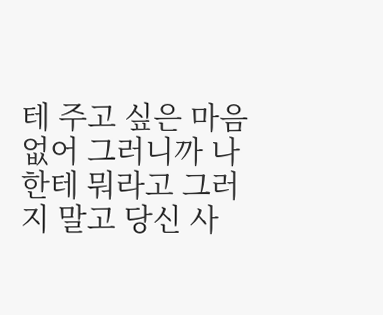테 주고 싶은 마음 없어 그러니까 나한테 뭐라고 그러지 말고 당신 사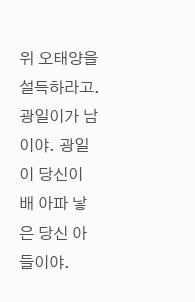위 오태양을 설득하라고. 광일이가 남이야. 광일이 당신이 배 아파 낳은 당신 아들이야.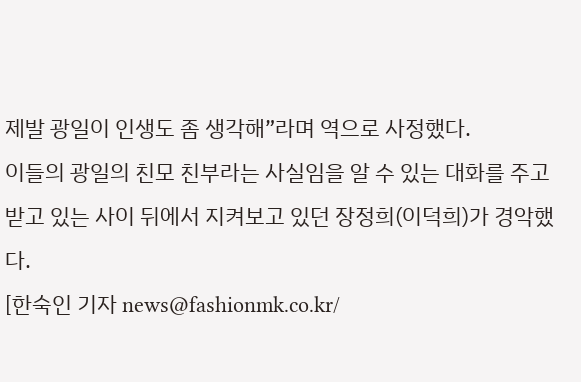제발 광일이 인생도 좀 생각해”라며 역으로 사정했다.
이들의 광일의 친모 친부라는 사실임을 알 수 있는 대화를 주고 받고 있는 사이 뒤에서 지켜보고 있던 장정희(이덕희)가 경악했다.
[한숙인 기자 news@fashionmk.co.kr/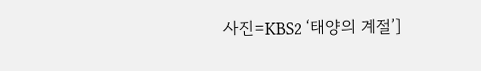사진=KBS2 ‘태양의 계절’]